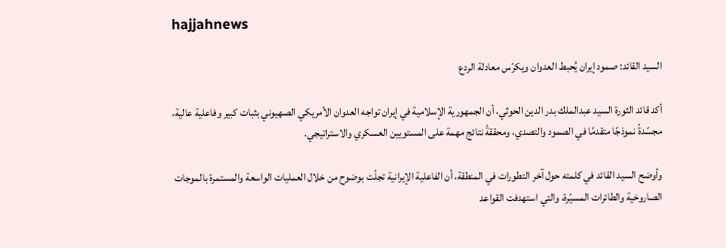hajjahnews

السيد القائد: صمود إيران يُحبط العدوان ويكرّس معادلة الردع

أكد قائد الثورة السيد عبدالملك بدر الدين الحوثي، أن الجمهورية الإسلامية في إيران تواجه العدوان الأمريكي الصهيوني بثبات كبير وفاعلية عالية، مجسّدةً نموذجًا متقدمًا في الصمود والتصدي، ومحققةً نتائج مهمة على المستويين العسكري والاستراتيجي.

وأوضح السيد القائد في كلمته حول آخر التطورات في المنطقة، أن الفاعلية الإيرانية تجلّت بوضوح من خلال العمليات الواسعة والمستمرة بالموجات الصاروخية والطائرات المسيّرة، والتي استهدفت القواعد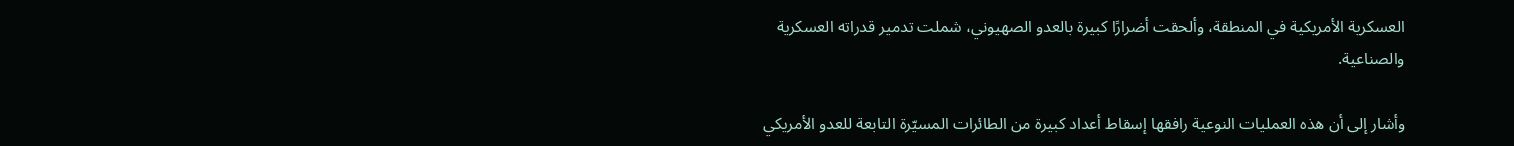العسكرية الأمريكية في المنطقة، وألحقت أضرارًا كبيرة بالعدو الصهيوني، شملت تدمير قدراته العسكرية والصناعية.

وأشار إلى أن هذه العمليات النوعية رافقها إسقاط أعداد كبيرة من الطائرات المسيّرة التابعة للعدو الأمريكي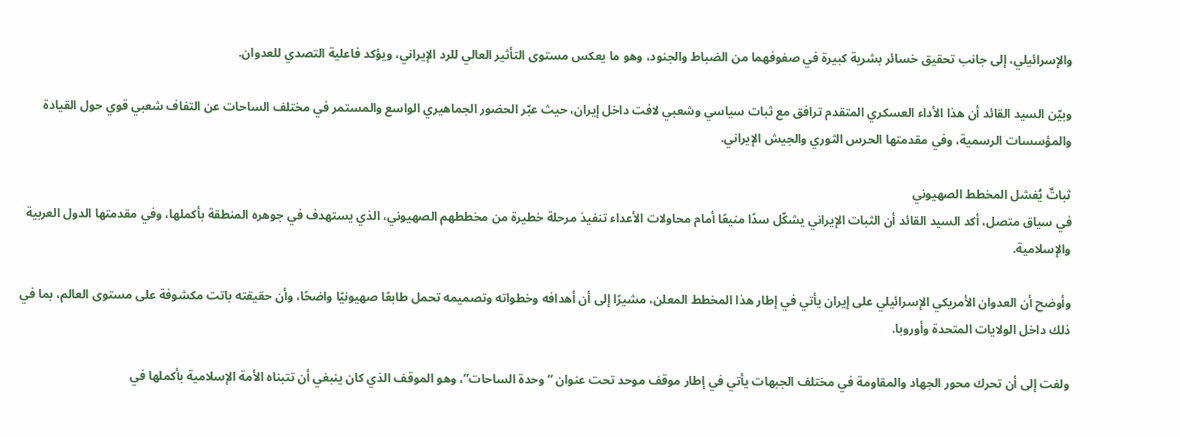والإسرائيلي، إلى جانب تحقيق خسائر بشرية كبيرة في صفوفهما من الضباط والجنود، وهو ما يعكس مستوى التأثير العالي للرد الإيراني، ويؤكد فاعلية التصدي للعدوان.

وبيّن السيد القائد أن هذا الأداء العسكري المتقدم ترافق مع ثبات سياسي وشعبي لافت داخل إيران، حيث عبّر الحضور الجماهيري الواسع والمستمر في مختلف الساحات عن التفاف شعبي قوي حول القيادة والمؤسسات الرسمية، وفي مقدمتها الحرس الثوري والجيش الإيراني.

ثباتٌ يُفشل المخطط الصهيوني
في سياق متصل، أكد السيد القائد أن الثبات الإيراني يشكّل سدًا منيعًا أمام محاولات الأعداء تنفيذ مرحلة خطيرة من مخططهم الصهيوني، الذي يستهدف في جوهره المنطقة بأكملها، وفي مقدمتها الدول العربية والإسلامية.

وأوضح أن العدوان الأمريكي الإسرائيلي على إيران يأتي في إطار هذا المخطط المعلن، مشيرًا إلى أن أهدافه وخطواته وتصميمه تحمل طابعًا صهيونيًا واضحًا، وأن حقيقته باتت مكشوفة على مستوى العالم، بما في ذلك داخل الولايات المتحدة وأوروبا.

ولفت إلى أن تحرك محور الجهاد والمقاومة في مختلف الجبهات يأتي في إطار موقف موحد تحت عنوان “وحدة الساحات”، وهو الموقف الذي كان ينبغي أن تتبناه الأمة الإسلامية بأكملها في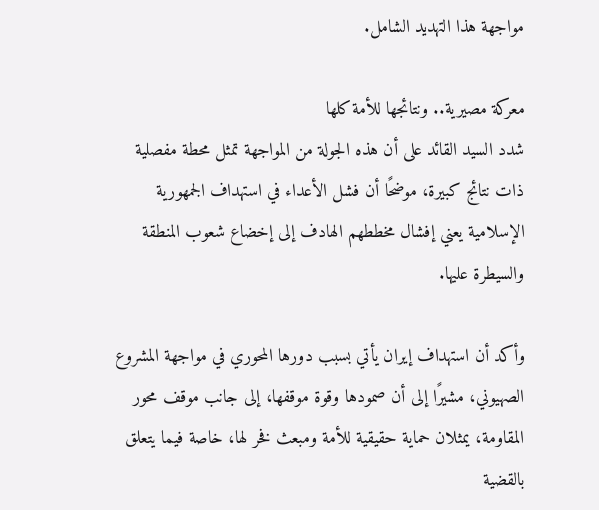مواجهة هذا التهديد الشامل.

معركة مصيرية.. ونتائجها للأمة كلها
شدد السيد القائد على أن هذه الجولة من المواجهة تمثل محطة مفصلية ذات نتائج كبيرة، موضحًا أن فشل الأعداء في استهداف الجمهورية الإسلامية يعني إفشال مخططهم الهادف إلى إخضاع شعوب المنطقة والسيطرة عليها.

وأكد أن استهداف إيران يأتي بسبب دورها المحوري في مواجهة المشروع الصهيوني، مشيرًا إلى أن صمودها وقوة موقفها، إلى جانب موقف محور المقاومة، يمثلان حماية حقيقية للأمة ومبعث فخر لها، خاصة فيما يتعلق بالقضية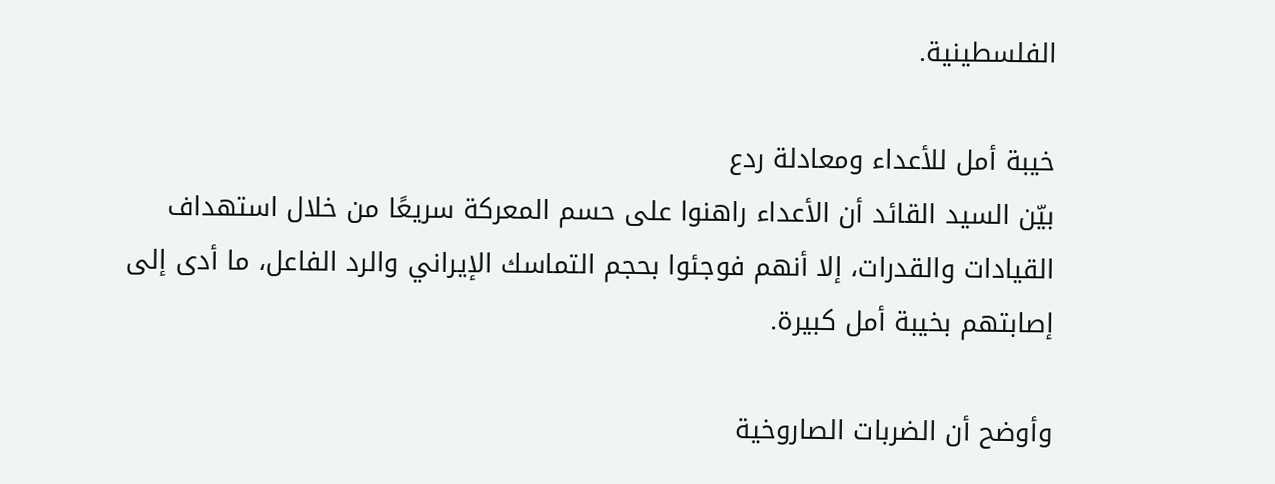الفلسطينية.

خيبة أمل للأعداء ومعادلة ردع
بيّن السيد القائد أن الأعداء راهنوا على حسم المعركة سريعًا من خلال استهداف القيادات والقدرات، إلا أنهم فوجئوا بحجم التماسك الإيراني والرد الفاعل، ما أدى إلى إصابتهم بخيبة أمل كبيرة.

وأوضح أن الضربات الصاروخية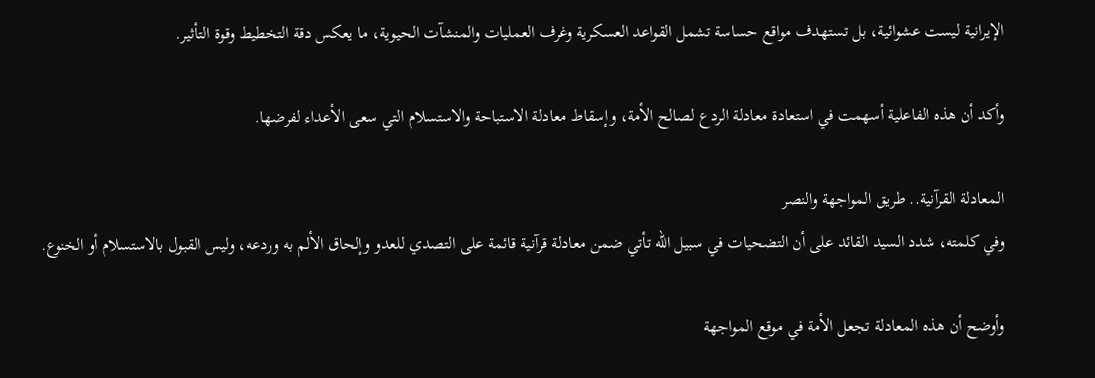الإيرانية ليست عشوائية، بل تستهدف مواقع حساسة تشمل القواعد العسكرية وغرف العمليات والمنشآت الحيوية، ما يعكس دقة التخطيط وقوة التأثير.

وأكد أن هذه الفاعلية أسهمت في استعادة معادلة الردع لصالح الأمة، وإسقاط معادلة الاستباحة والاستسلام التي سعى الأعداء لفرضها.

المعادلة القرآنية.. طريق المواجهة والنصر
وفي كلمته، شدد السيد القائد على أن التضحيات في سبيل الله تأتي ضمن معادلة قرآنية قائمة على التصدي للعدو وإلحاق الألم به وردعه، وليس القبول بالاستسلام أو الخنوع.

وأوضح أن هذه المعادلة تجعل الأمة في موقع المواجهة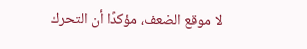لا موقع الضعف، مؤكدًا أن التحرك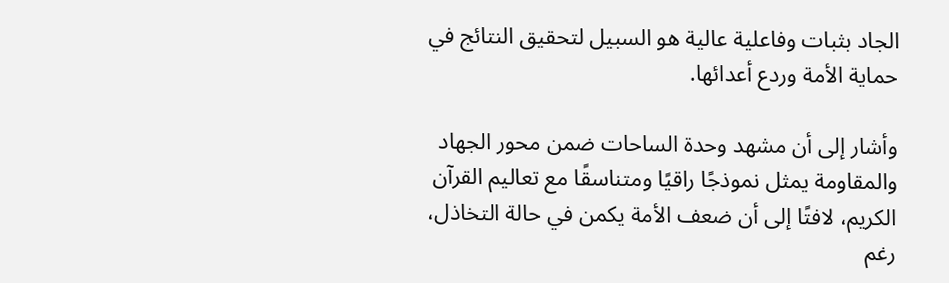الجاد بثبات وفاعلية عالية هو السبيل لتحقيق النتائج في حماية الأمة وردع أعدائها.

وأشار إلى أن مشهد وحدة الساحات ضمن محور الجهاد والمقاومة يمثل نموذجًا راقيًا ومتناسقًا مع تعاليم القرآن الكريم، لافتًا إلى أن ضعف الأمة يكمن في حالة التخاذل، رغم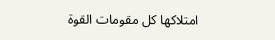امتلاكها كل مقومات القوة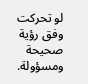لو تحركت وفق رؤية صحيحة ومسؤولة.